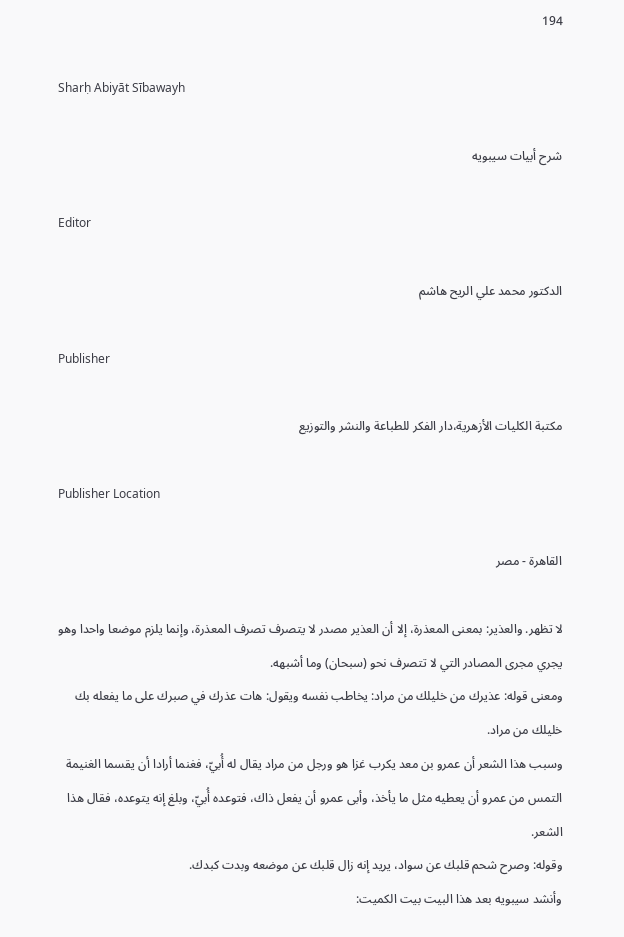194

Sharḥ Abiyāt Sībawayh

شرح أبيات سيبويه

Editor

الدكتور محمد علي الريح هاشم

Publisher

مكتبة الكليات الأزهرية،دار الفكر للطباعة والنشر والتوزيع

Publisher Location

القاهرة - مصر

لا تظهر. والعذير: بمعنى المعذرة، إلا أن العذير مصدر لا يتصرف تصرف المعذرة، وإنما يلزم موضعا واحدا وهو يجري مجرى المصادر التي لا تتصرف نحو (سبحان) وما أشبهه.
ومعنى قوله: عذيرك من خليلك من مراد: يخاطب نفسه ويقول: هات عذرك في صبرك على ما يفعله بك خليلك من مراد.
وسبب هذا الشعر أن عمرو بن معد يكرب غزا هو ورجل من مراد يقال له أُبيّ، فغنما أرادا أن يقسما الغنيمة التمس من عمرو أن يعطيه مثل ما يأخذ، وأبى عمرو أن يفعل ذاك، فتوعده أُبيّ، وبلغ إنه يتوعده، فقال هذا الشعر.
وقوله: وصرح شحم قلبك عن سواد، يريد إنه زال قلبك عن موضعه وبدت كبدك.
وأنشد سيبويه بعد هذا البيت بيت الكميت: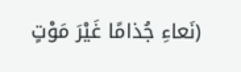(نَعاءِ جُذامًا غَيْرَ مَوْتٍ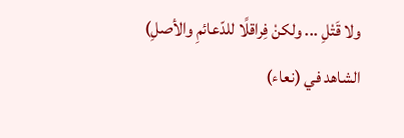ولا قَتْلِ ... ولكنْ فِراقلًا للدّعائمِ والأصلِ)
الشاهد في (نعاء)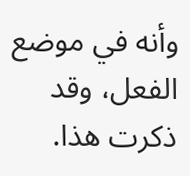وأنه في موضع الفعل، وقد ذكرت هذا.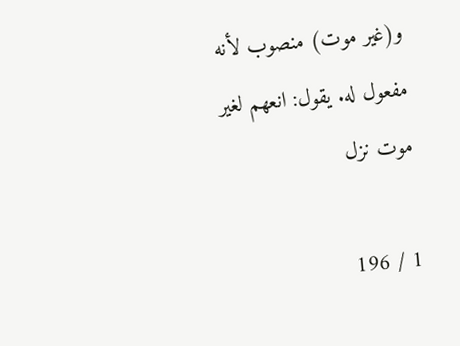و(غير موت) منصوب لأنه مفعول له. يقول: انعهم لغير موت نزل

1 / 196